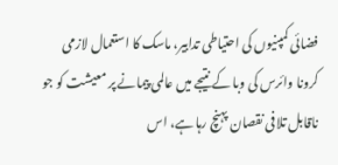فضائی کمپنیوں کی احتیاطی تدابیر، ماسک کا استعمال لازمی
کرونا وائرس کی وبا کے نتیجے میں عالمی پیمانے پر معیشت کو جو ناقابل تلافی نقصان پہنچ رہا ہے، اس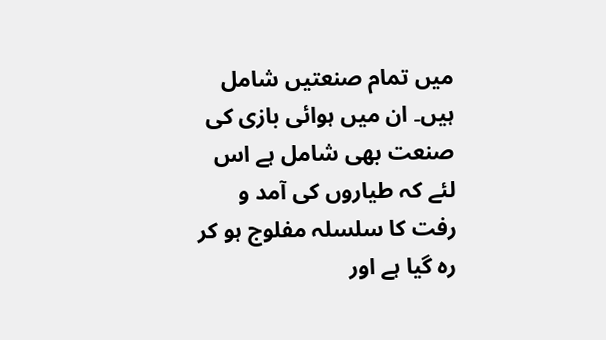میں تمام صنعتیں شامل ہیں۔ ان میں ہوائی بازی کی صنعت بھی شامل ہے اس لئے کہ طیاروں کی آمد و رفت کا سلسلہ مفلوج ہو کر رہ گیا ہے اور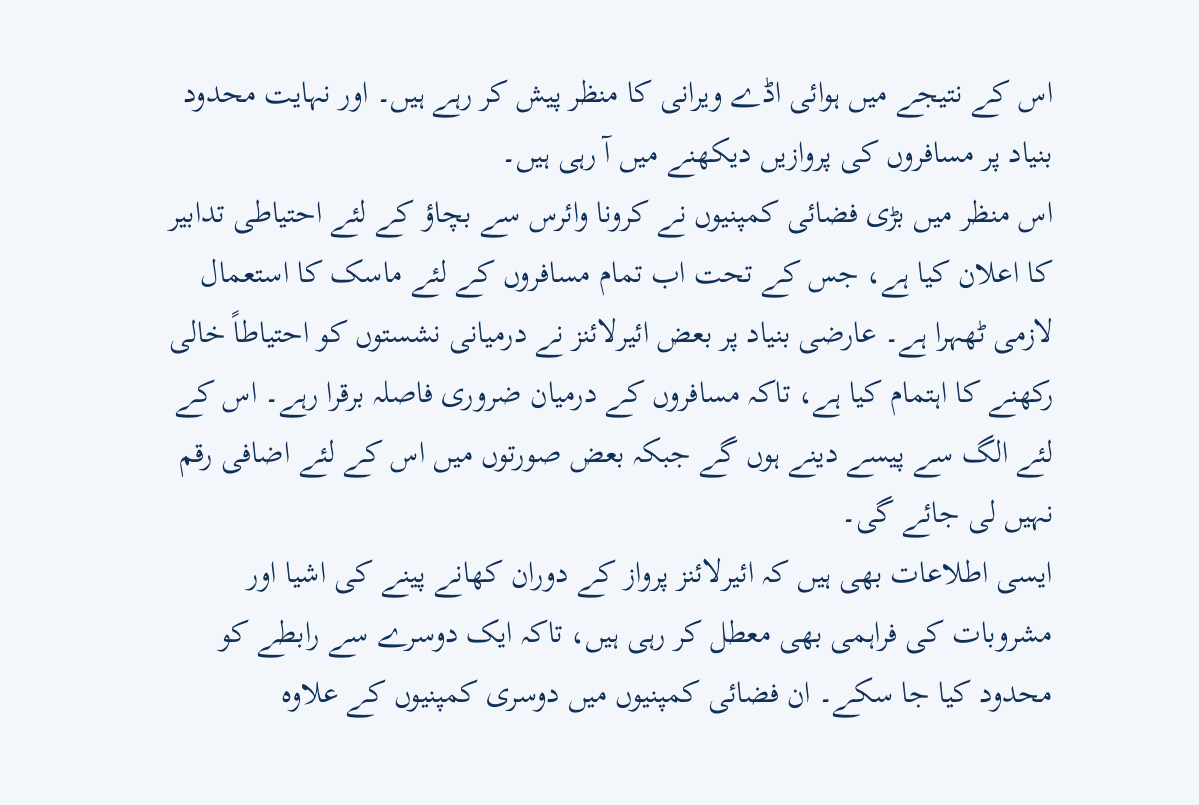اس کے نتیجے میں ہوائی اڈے ویرانی کا منظر پیش کر رہے ہیں۔ اور نہایت محدود بنیاد پر مسافروں کی پروازیں دیکھنے میں آ رہی ہیں۔
اس منظر میں بڑی فضائی کمپنیوں نے کرونا وائرس سے بچاؤ کے لئے احتیاطی تدابیر کا اعلان کیا ہے، جس کے تحت اب تمام مسافروں کے لئے ماسک کا استعمال لازمی ٹھہرا ہے۔ عارضی بنیاد پر بعض ائیرلائنز نے درمیانی نشستوں کو احتیاطاً خالی رکھنے کا اہتمام کیا ہے، تاکہ مسافروں کے درمیان ضروری فاصلہ برقرا رہے۔ اس کے لئے الگ سے پیسے دینے ہوں گے جبکہ بعض صورتوں میں اس کے لئے اضافی رقم نہیں لی جائے گی۔
ایسی اطلاعات بھی ہیں کہ ائیرلائنز پرواز کے دوران کھانے پینے کی اشیا اور مشروبات کی فراہمی بھی معطل کر رہی ہیں، تاکہ ایک دوسرے سے رابطے کو محدود کیا جا سکے۔ ان فضائی کمپنیوں میں دوسری کمپنیوں کے علاوہ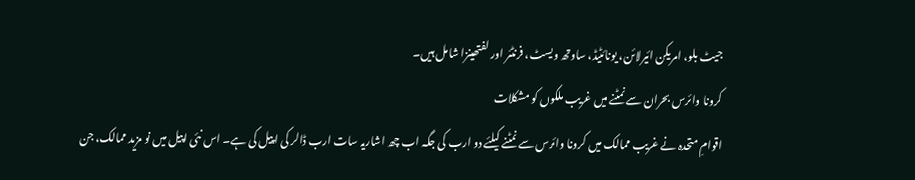جیٹ بلو، امریکن ائیرلائن، یونائٹیڈ، ساوتھ ویسٹ، فرنٹئر اور لفتھینزا شامل ہیں۔
کرونا وائرس بحران سے نمٹنے میں غریب ملکوں کو مشکلات
اقوامِ متحدہ نے غریب ممالک میں کرونا وائرس سے نمٹنے کیلئے دو ارب کی جگہ اب چھ اشاریہ سات ارب ڈالر کی اپیل کی ہے۔ اس نئی اپیل میں نو مزید ممالک، جن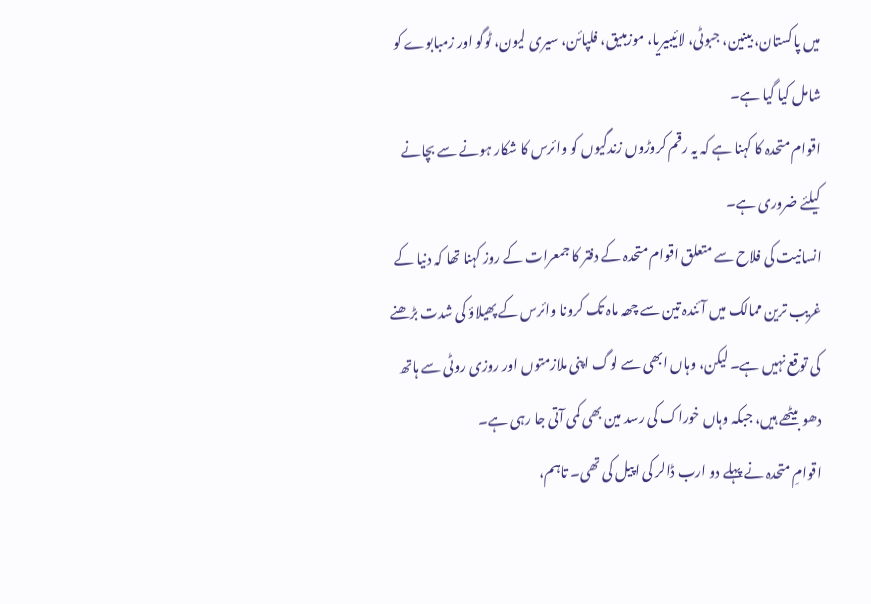میں پاکستان، بینین، جبوٹی، لائیبیریا، موزمبیق، فلپائن، سیری لیون، ٹوگو اور زمبابوے کو شامل کیا گیا ہے۔
اقوام متحدہ کا کہنا ہے کہ یہ رقم کروڑوں زندگیوں کو وائرس کا شکار ہونے سے بچانے کیلئے ضروری ہے۔
انسانیت کی فلاح سے متعلق اقوام متحدہ کے دفتر کا جمعرات کے روز کہنا تھا کہ دنیا کے غریب ترین ممالک میں آئندہ تین سے چھہ ماہ تک کرونا وائرس کے پھیلاؤ کی شدت بڑھنے کی توقع نہیں ہے۔ لیکن، وہاں ابھی سے لوگ اپنی ملازمتوں اور روزی روٹی سے ہاتھ دھو بیٹھے ہیں، جبکہ وہاں خوراک کی رسد مین بھی کمی آتی جا رہی ہے۔
اقوامِ متحدہ نے پہلے دو ارب ڈالر کی اپیل کی تھی۔ تاہم،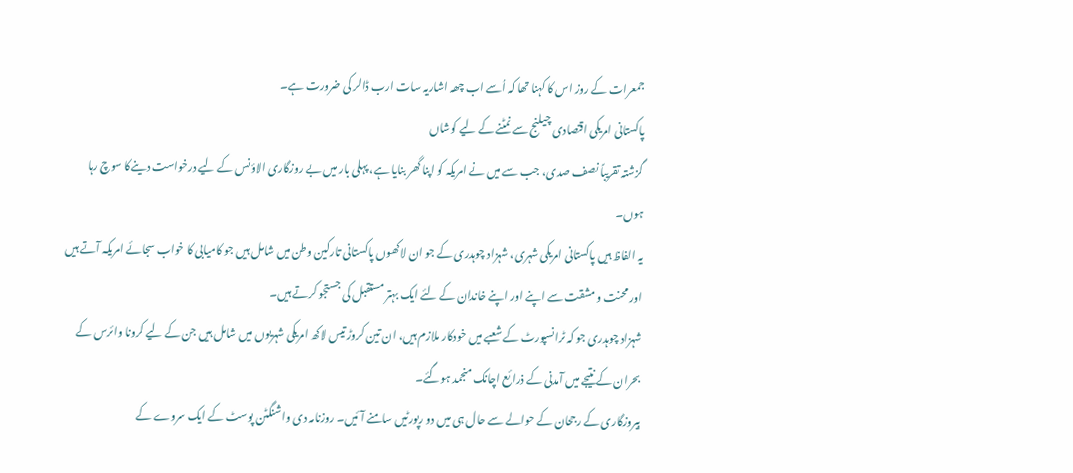جمعرات کے روز اس کا کہنا تھا کہ اُسے اب چھہ اشاریہ سات ارب ڈالر کی ضرورت ہے۔
پاکستانی امریکی اقتصادی چیلنج سے نمٹنے کے لیے کوشاں
گزشتہ تقریباً نصف صدی، جب سے میں نے امریکہ کو اپنا گھر بنایا ہے، پہلی بار میں بے روزگاری الاؤنس کے لیے درخواست دینےکا سوچ رہا ہوں۔
یہ الفاظ ہیں پاکستانی امریکی شہری، شہزاد چوہدری کے جو ان لاکھوں پاکستانی تارکین وطن میں شامل ہیں جو کامیابی کا خواب سجائے امریکہ آتے ہیں اور محنت و مشقت سے اپنے اور اپنے خاندان کے لئے ایک بہتر مستقبل کی جستجو کرتے ہیں۔
شہزاد چوہدری جو کہ ٹرانسپورٹ کے شعبے میں خودکار ملازم ہیں، ان تین کروڑ تیس لاکھ امریکی شہریوں میں شامل ہیں جن کے لیے کرونا وائرس کے بحران کے نتیجے میں آمدنی کے ذرائع اچانک منجمد ہوگئے۔
بیروزگاری کے رجحان کے حوالے سے حال ہی میں دو رپورٹیں سامنے آئیں۔ روزنامہ دی واشنگٹن پوسٹ کے ایک سروے کے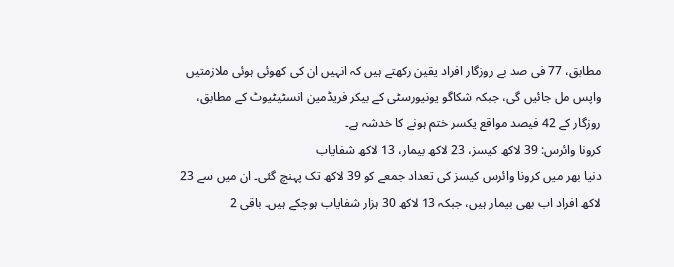مطابق، 77 فی صد بے روزگار افراد یقین رکھتے ہیں کہ انہیں ان کی کھوئی ہوئی ملازمتیں واپس مل جائیں گی، جبکہ شکاگو یونیورسٹی کے بیکر فریڈمین انسٹیٹیوٹ کے مطابق، روزگار کے 42 فیصد مواقع یکسر ختم ہونے کا خدشہ ہے۔
کرونا وائرس: 39 لاکھ کیسز، 23 لاکھ بیمار، 13 لاکھ شفایاب
دنیا بھر میں کرونا وائرس کیسز کی تعداد جمعے کو 39 لاکھ تک پہنچ گئی۔ ان میں سے 23 لاکھ افراد اب بھی بیمار ہیں، جبکہ 13 لاکھ 30 ہزار شفایاب ہوچکے ہیں۔ باقی 2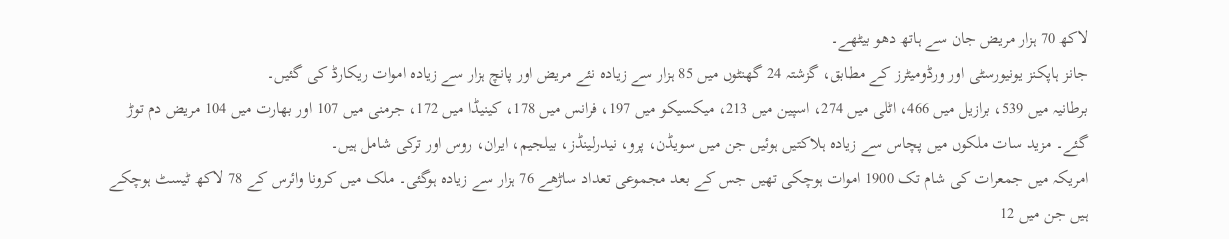لاکھ 70 ہزار مریض جان سے ہاتھ دھو بیٹھے۔
جانز ہاپکنز یونیورسٹی اور ورڈومیٹرز کے مطابق، گزشتہ 24 گھنٹوں میں 85 ہزار سے زیادہ نئے مریض اور پانچ ہزار سے زیادہ اموات ریکارڈ کی گئیں۔
برطانیہ میں 539، برازیل میں 466، اٹلی میں 274، اسپین میں 213، میکسیکو میں 197، فرانس میں 178، کینیڈا میں 172، جرمنی میں 107 اور بھارت میں 104 مریض دم توڑ گئے۔ مزید سات ملکوں میں پچاس سے زیادہ ہلاکتیں ہوئیں جن میں سویڈن، پرو، نیدرلینڈز، بیلجیم، ایران، روس اور ترکی شامل ہیں۔
امریکہ میں جمعرات کی شام تک 1900 اموات ہوچکی تھیں جس کے بعد مجموعی تعداد ساڑھے 76 ہزار سے زیادہ ہوگئی۔ ملک میں کرونا وائرس کے 78 لاکھ ٹیسٹ ہوچکے ہیں جن میں 12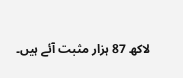لاکھ 87 ہزار مثبت آئے ہیں۔